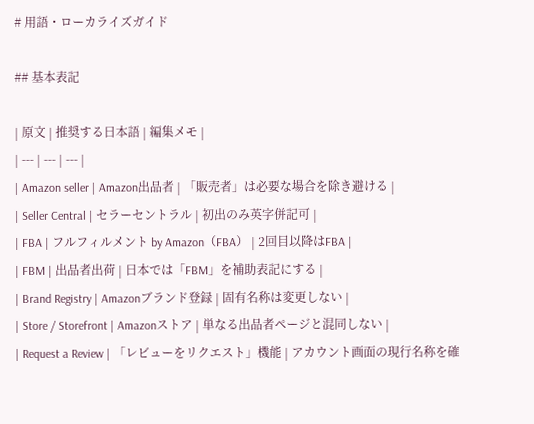# 用語・ローカライズガイド

## 基本表記

| 原文 | 推奨する日本語 | 編集メモ |
| --- | --- | --- |
| Amazon seller | Amazon出品者 | 「販売者」は必要な場合を除き避ける |
| Seller Central | セラーセントラル | 初出のみ英字併記可 |
| FBA | フルフィルメント by Amazon（FBA） | 2回目以降はFBA |
| FBM | 出品者出荷 | 日本では「FBM」を補助表記にする |
| Brand Registry | Amazonブランド登録 | 固有名称は変更しない |
| Store / Storefront | Amazonストア | 単なる出品者ページと混同しない |
| Request a Review | 「レビューをリクエスト」機能 | アカウント画面の現行名称を確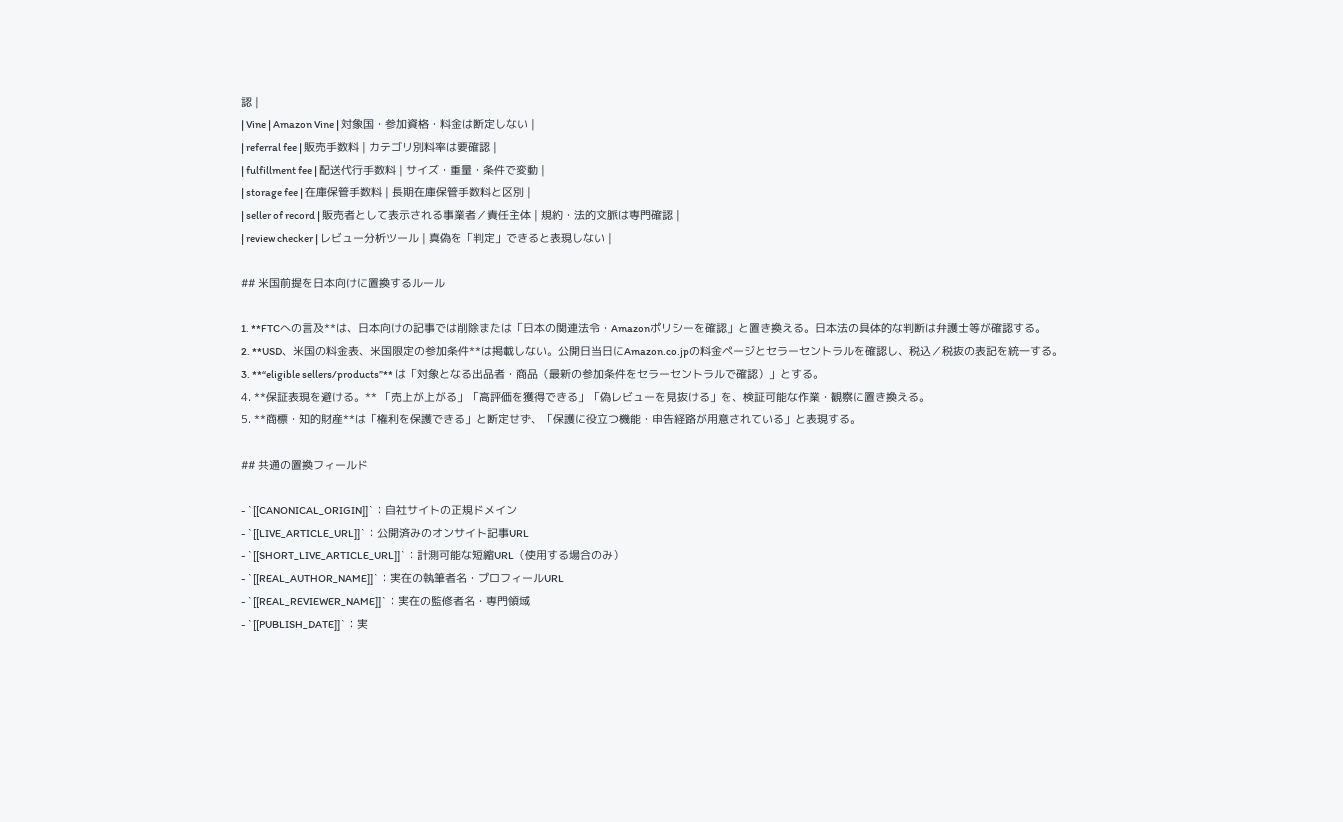認 |
| Vine | Amazon Vine | 対象国・参加資格・料金は断定しない |
| referral fee | 販売手数料 | カテゴリ別料率は要確認 |
| fulfillment fee | 配送代行手数料 | サイズ・重量・条件で変動 |
| storage fee | 在庫保管手数料 | 長期在庫保管手数料と区別 |
| seller of record | 販売者として表示される事業者／責任主体 | 規約・法的文脈は専門確認 |
| review checker | レビュー分析ツール | 真偽を「判定」できると表現しない |

## 米国前提を日本向けに置換するルール

1. **FTCへの言及**は、日本向けの記事では削除または「日本の関連法令・Amazonポリシーを確認」と置き換える。日本法の具体的な判断は弁護士等が確認する。
2. **USD、米国の料金表、米国限定の参加条件**は掲載しない。公開日当日にAmazon.co.jpの料金ページとセラーセントラルを確認し、税込／税抜の表記を統一する。
3. **“eligible sellers/products”** は「対象となる出品者・商品（最新の参加条件をセラーセントラルで確認）」とする。
4. **保証表現を避ける。** 「売上が上がる」「高評価を獲得できる」「偽レビューを見抜ける」を、検証可能な作業・観察に置き換える。
5. **商標・知的財産**は「権利を保護できる」と断定せず、「保護に役立つ機能・申告経路が用意されている」と表現する。

## 共通の置換フィールド

- `[[CANONICAL_ORIGIN]]`：自社サイトの正規ドメイン
- `[[LIVE_ARTICLE_URL]]`：公開済みのオンサイト記事URL
- `[[SHORT_LIVE_ARTICLE_URL]]`：計測可能な短縮URL（使用する場合のみ）
- `[[REAL_AUTHOR_NAME]]`：実在の執筆者名・プロフィールURL
- `[[REAL_REVIEWER_NAME]]`：実在の監修者名・専門領域
- `[[PUBLISH_DATE]]`：実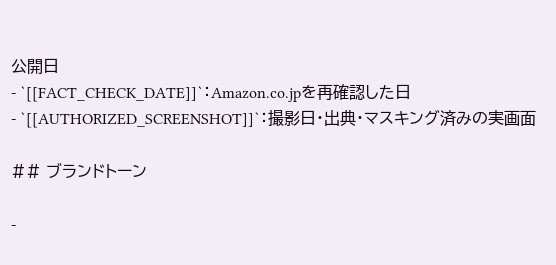公開日
- `[[FACT_CHECK_DATE]]`：Amazon.co.jpを再確認した日
- `[[AUTHORIZED_SCREENSHOT]]`：撮影日・出典・マスキング済みの実画面

## ブランドトーン

-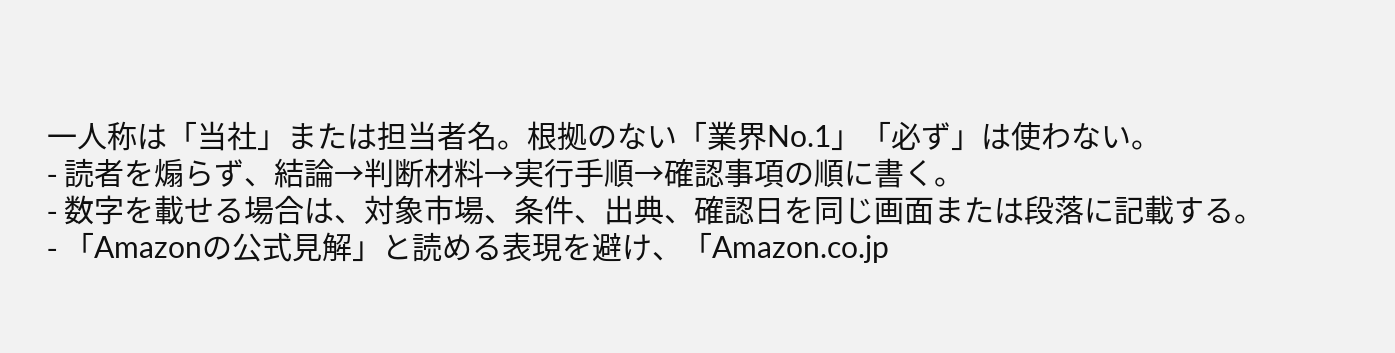一人称は「当社」または担当者名。根拠のない「業界No.1」「必ず」は使わない。
- 読者を煽らず、結論→判断材料→実行手順→確認事項の順に書く。
- 数字を載せる場合は、対象市場、条件、出典、確認日を同じ画面または段落に記載する。
- 「Amazonの公式見解」と読める表現を避け、「Amazon.co.jp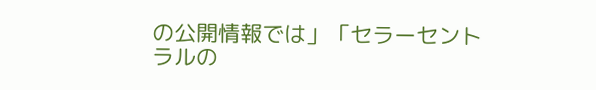の公開情報では」「セラーセントラルの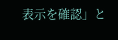表示を確認」と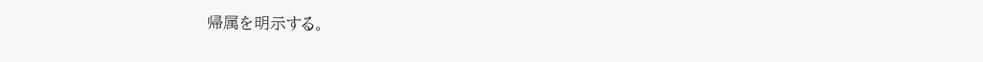帰属を明示する。